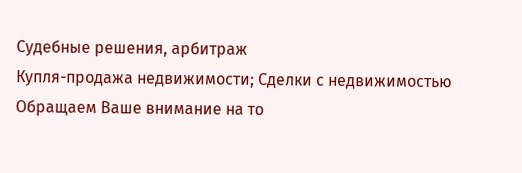Судебные решения, арбитраж
Купля-продажа недвижимости; Сделки с недвижимостью
Обращаем Ваше внимание на то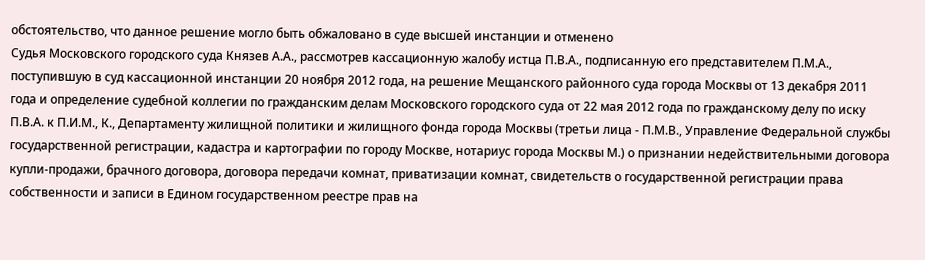обстоятельство, что данное решение могло быть обжаловано в суде высшей инстанции и отменено
Судья Московского городского суда Князев А.А., рассмотрев кассационную жалобу истца П.В.А., подписанную его представителем П.М.А., поступившую в суд кассационной инстанции 20 ноября 2012 года, на решение Мещанского районного суда города Москвы от 13 декабря 2011 года и определение судебной коллегии по гражданским делам Московского городского суда от 22 мая 2012 года по гражданскому делу по иску П.В.А. к П.И.М., К., Департаменту жилищной политики и жилищного фонда города Москвы (третьи лица - П.М.В., Управление Федеральной службы государственной регистрации, кадастра и картографии по городу Москве, нотариус города Москвы М.) о признании недействительными договора купли-продажи, брачного договора, договора передачи комнат, приватизации комнат, свидетельств о государственной регистрации права собственности и записи в Едином государственном реестре прав на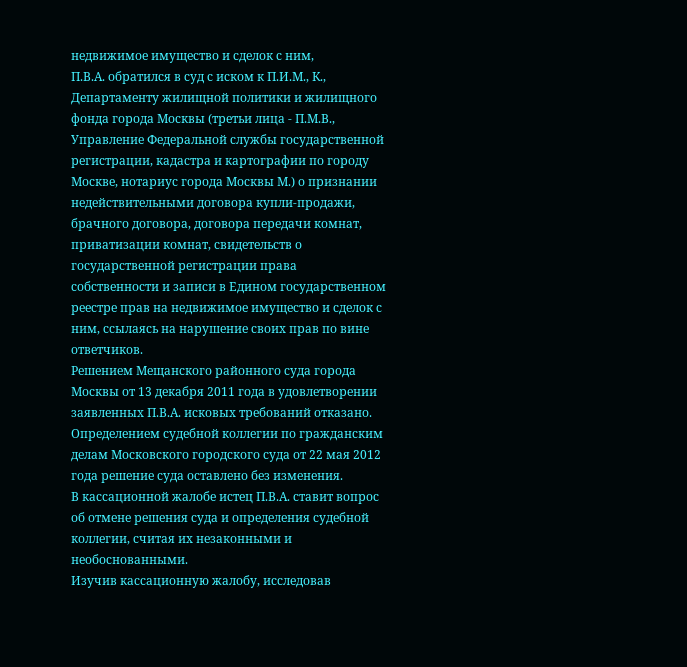недвижимое имущество и сделок с ним,
П.В.А. обратился в суд с иском к П.И.М., К., Департаменту жилищной политики и жилищного фонда города Москвы (третьи лица - П.М.В., Управление Федеральной службы государственной регистрации, кадастра и картографии по городу Москве, нотариус города Москвы М.) о признании недействительными договора купли-продажи, брачного договора, договора передачи комнат, приватизации комнат, свидетельств о государственной регистрации права собственности и записи в Едином государственном реестре прав на недвижимое имущество и сделок с ним, ссылаясь на нарушение своих прав по вине ответчиков.
Решением Мещанского районного суда города Москвы от 13 декабря 2011 года в удовлетворении заявленных П.В.А. исковых требований отказано.
Определением судебной коллегии по гражданским делам Московского городского суда от 22 мая 2012 года решение суда оставлено без изменения.
В кассационной жалобе истец П.В.А. ставит вопрос об отмене решения суда и определения судебной коллегии, считая их незаконными и необоснованными.
Изучив кассационную жалобу, исследовав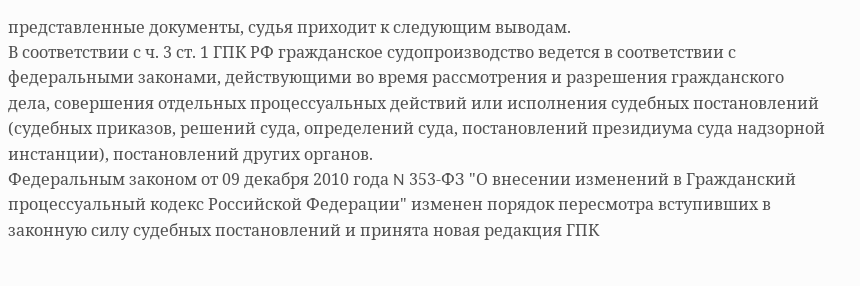представленные документы, судья приходит к следующим выводам.
В соответствии с ч. 3 ст. 1 ГПК РФ гражданское судопроизводство ведется в соответствии с федеральными законами, действующими во время рассмотрения и разрешения гражданского дела, совершения отдельных процессуальных действий или исполнения судебных постановлений (судебных приказов, решений суда, определений суда, постановлений президиума суда надзорной инстанции), постановлений других органов.
Федеральным законом от 09 декабря 2010 года N 353-ФЗ "О внесении изменений в Гражданский процессуальный кодекс Российской Федерации" изменен порядок пересмотра вступивших в законную силу судебных постановлений и принята новая редакция ГПК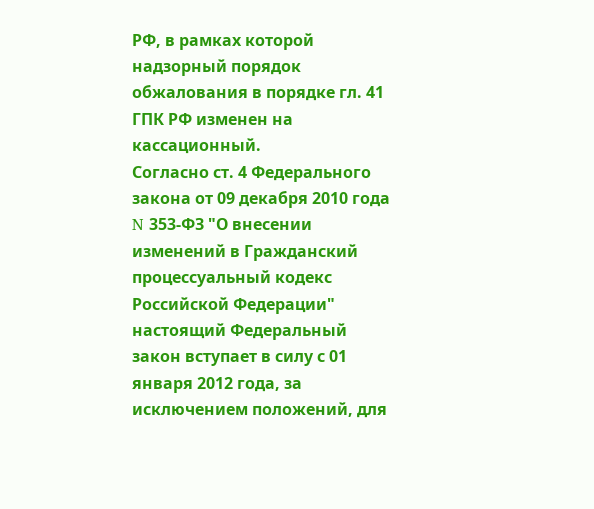РФ, в рамках которой надзорный порядок обжалования в порядке гл. 41 ГПК РФ изменен на кассационный.
Согласно ст. 4 Федерального закона от 09 декабря 2010 года N 353-ФЗ "О внесении изменений в Гражданский процессуальный кодекс Российской Федерации" настоящий Федеральный закон вступает в силу с 01 января 2012 года, за исключением положений, для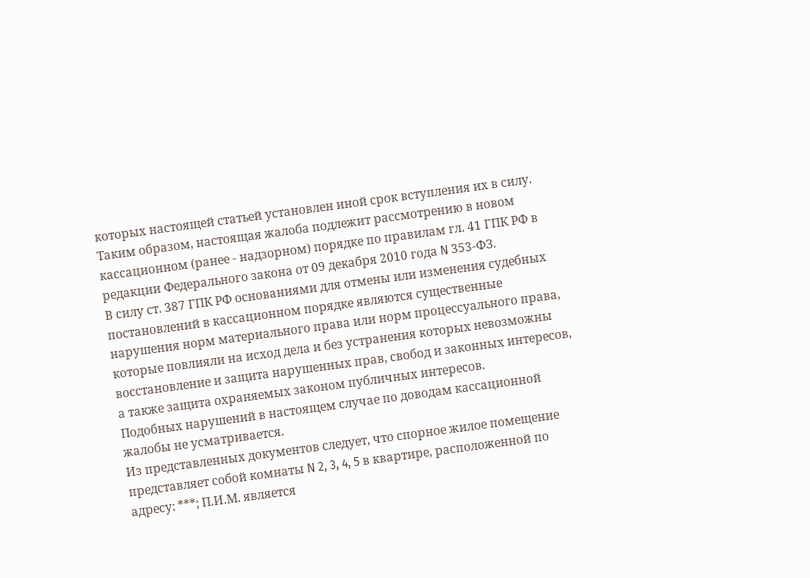которых настоящей статьей установлен иной срок вступления их в силу.
Таким образом, настоящая жалоба подлежит рассмотрению в новом кассационном (ранее - надзорном) порядке по правилам гл. 41 ГПК РФ в редакции Федерального закона от 09 декабря 2010 года N 353-ФЗ.
В силу ст. 387 ГПК РФ основаниями для отмены или изменения судебных постановлений в кассационном порядке являются существенные нарушения норм материального права или норм процессуального права, которые повлияли на исход дела и без устранения которых невозможны восстановление и защита нарушенных прав, свобод и законных интересов, а также защита охраняемых законом публичных интересов.
Подобных нарушений в настоящем случае по доводам кассационной жалобы не усматривается.
Из представленных документов следует, что спорное жилое помещение представляет собой комнаты N 2, 3, 4, 5 в квартире, расположенной по адресу: ***; П.И.М. является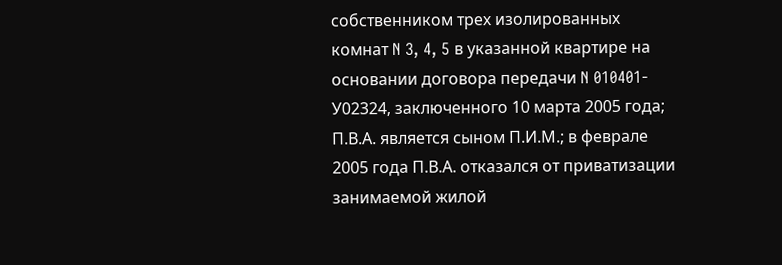собственником трех изолированных комнат N 3, 4, 5 в указанной квартире на основании договора передачи N 010401-У02324, заключенного 10 марта 2005 года; П.В.А. является сыном П.И.М.; в феврале 2005 года П.В.А. отказался от приватизации занимаемой жилой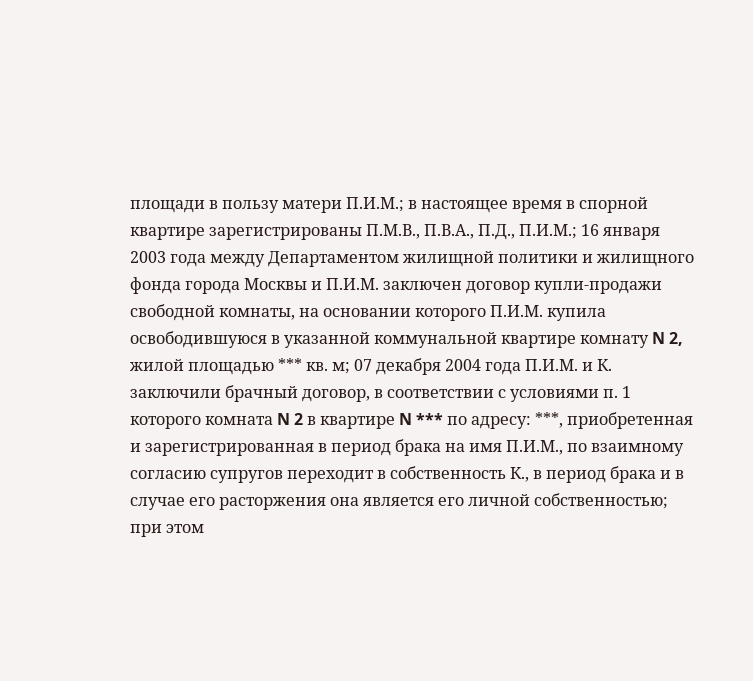площади в пользу матери П.И.М.; в настоящее время в спорной квартире зарегистрированы П.М.В., П.В.А., П.Д., П.И.М.; 16 января 2003 года между Департаментом жилищной политики и жилищного фонда города Москвы и П.И.М. заключен договор купли-продажи свободной комнаты, на основании которого П.И.М. купила освободившуюся в указанной коммунальной квартире комнату N 2, жилой площадью *** кв. м; 07 декабря 2004 года П.И.М. и К. заключили брачный договор, в соответствии с условиями п. 1 которого комната N 2 в квартире N *** по адресу: ***, приобретенная и зарегистрированная в период брака на имя П.И.М., по взаимному согласию супругов переходит в собственность К., в период брака и в случае его расторжения она является его личной собственностью; при этом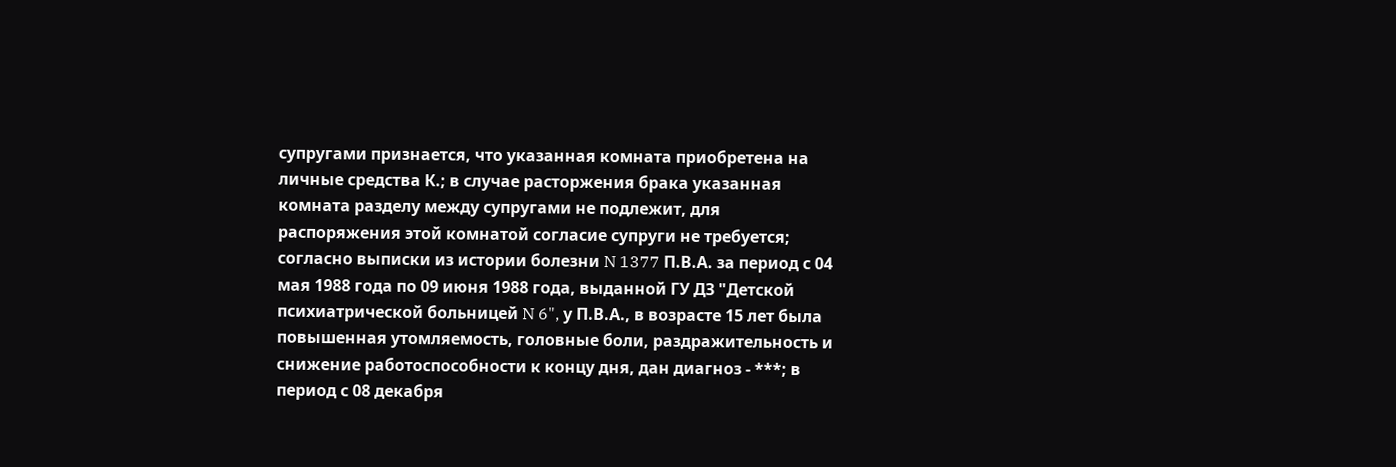супругами признается, что указанная комната приобретена на личные средства К.; в случае расторжения брака указанная комната разделу между супругами не подлежит, для распоряжения этой комнатой согласие супруги не требуется; согласно выписки из истории болезни N 1377 П.В.А. за период с 04 мая 1988 года по 09 июня 1988 года, выданной ГУ ДЗ "Детской психиатрической больницей N 6", у П.В.А., в возрасте 15 лет была повышенная утомляемость, головные боли, раздражительность и снижение работоспособности к концу дня, дан диагноз - ***; в период с 08 декабря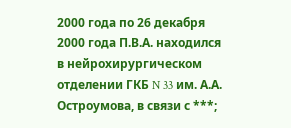2000 года по 26 декабря 2000 года П.В.А. находился в нейрохирургическом отделении ГКБ N 33 им. А.А. Остроумова, в связи с ***;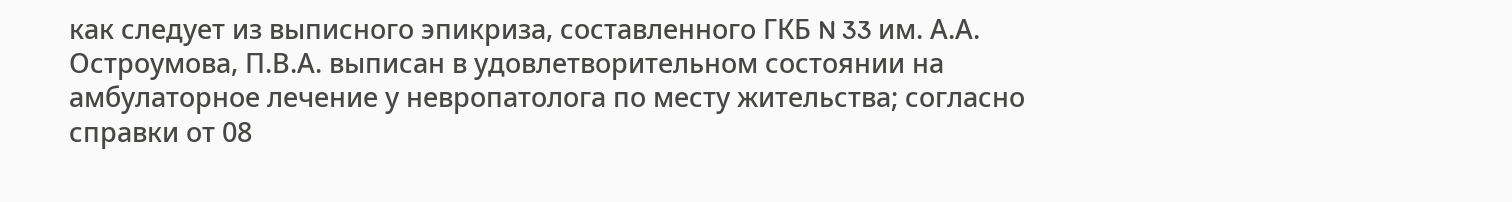как следует из выписного эпикриза, составленного ГКБ N 33 им. А.А. Остроумова, П.В.А. выписан в удовлетворительном состоянии на амбулаторное лечение у невропатолога по месту жительства; согласно справки от 08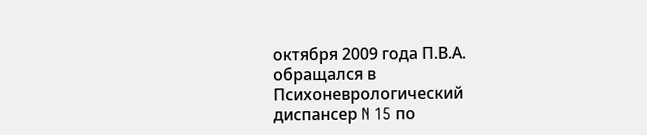октября 2009 года П.В.А. обращался в Психоневрологический диспансер N 15 по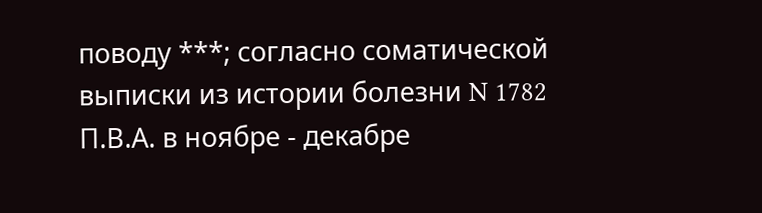поводу ***; согласно соматической выписки из истории болезни N 1782 П.В.А. в ноябре - декабре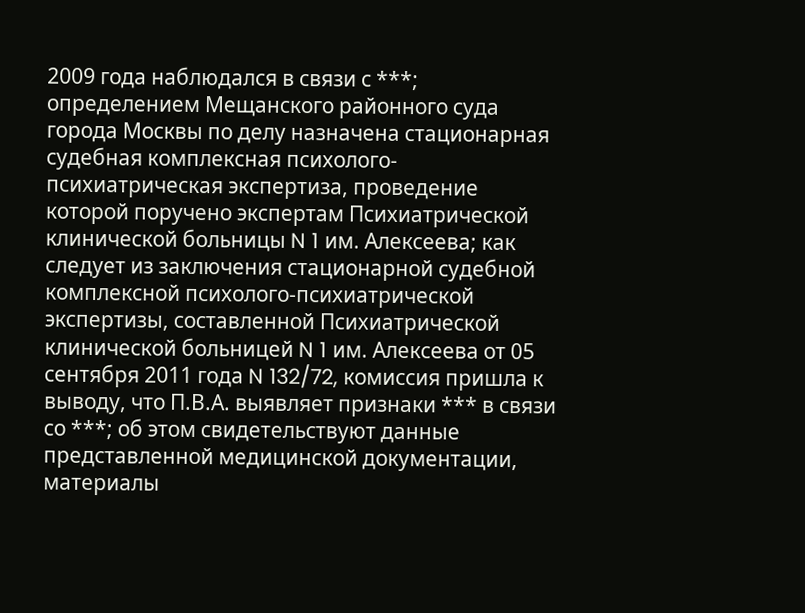2009 года наблюдался в связи с ***; определением Мещанского районного суда города Москвы по делу назначена стационарная судебная комплексная психолого-психиатрическая экспертиза, проведение которой поручено экспертам Психиатрической клинической больницы N 1 им. Алексеева; как следует из заключения стационарной судебной комплексной психолого-психиатрической экспертизы, составленной Психиатрической клинической больницей N 1 им. Алексеева от 05 сентября 2011 года N 132/72, комиссия пришла к выводу, что П.В.А. выявляет признаки *** в связи со ***; об этом свидетельствуют данные представленной медицинской документации, материалы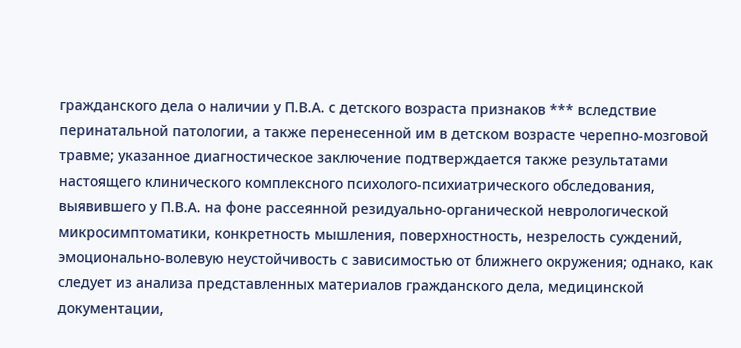гражданского дела о наличии у П.В.А. с детского возраста признаков *** вследствие перинатальной патологии, а также перенесенной им в детском возрасте черепно-мозговой травме; указанное диагностическое заключение подтверждается также результатами настоящего клинического комплексного психолого-психиатрического обследования, выявившего у П.В.А. на фоне рассеянной резидуально-органической неврологической микросимптоматики, конкретность мышления, поверхностность, незрелость суждений, эмоционально-волевую неустойчивость с зависимостью от ближнего окружения; однако, как следует из анализа представленных материалов гражданского дела, медицинской документации,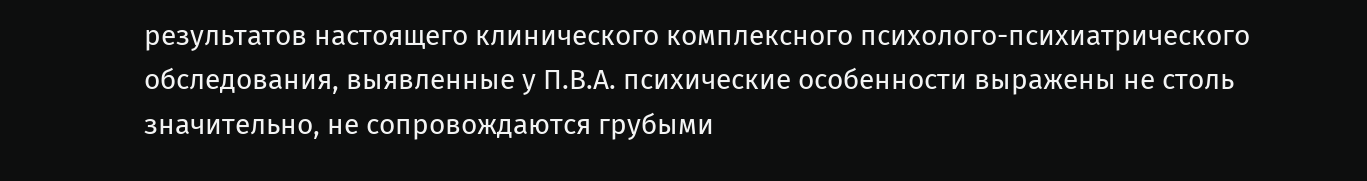результатов настоящего клинического комплексного психолого-психиатрического обследования, выявленные у П.В.А. психические особенности выражены не столь значительно, не сопровождаются грубыми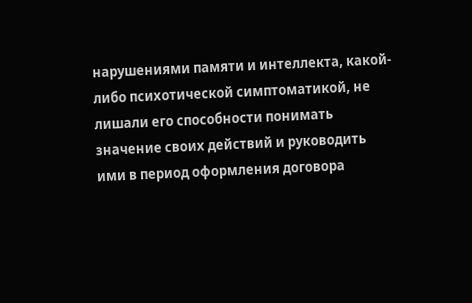нарушениями памяти и интеллекта, какой-либо психотической симптоматикой, не лишали его способности понимать значение своих действий и руководить ими в период оформления договора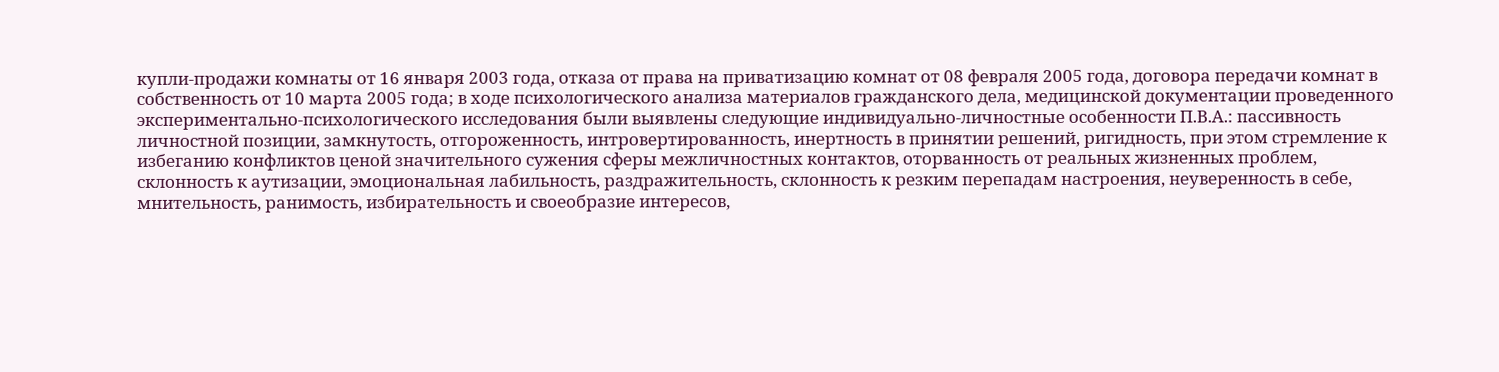купли-продажи комнаты от 16 января 2003 года, отказа от права на приватизацию комнат от 08 февраля 2005 года, договора передачи комнат в собственность от 10 марта 2005 года; в ходе психологического анализа материалов гражданского дела, медицинской документации проведенного экспериментально-психологического исследования были выявлены следующие индивидуально-личностные особенности П.В.А.: пассивность личностной позиции, замкнутость, отгороженность, интровертированность, инертность в принятии решений, ригидность, при этом стремление к избеганию конфликтов ценой значительного сужения сферы межличностных контактов, оторванность от реальных жизненных проблем, склонность к аутизации, эмоциональная лабильность, раздражительность, склонность к резким перепадам настроения, неуверенность в себе, мнительность, ранимость, избирательность и своеобразие интересов,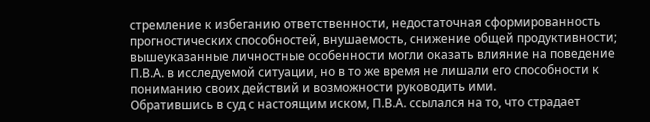стремление к избеганию ответственности, недостаточная сформированность прогностических способностей, внушаемость, снижение общей продуктивности; вышеуказанные личностные особенности могли оказать влияние на поведение П.В.А. в исследуемой ситуации, но в то же время не лишали его способности к пониманию своих действий и возможности руководить ими.
Обратившись в суд с настоящим иском, П.В.А. ссылался на то, что страдает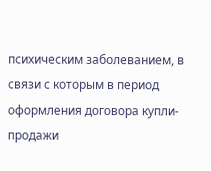психическим заболеванием, в связи с которым в период оформления договора купли-продажи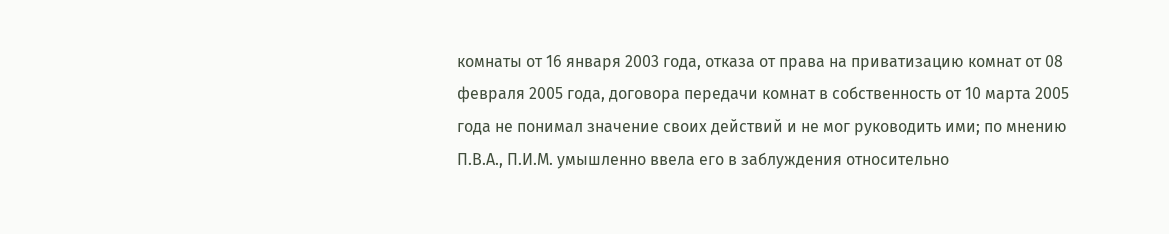комнаты от 16 января 2003 года, отказа от права на приватизацию комнат от 08 февраля 2005 года, договора передачи комнат в собственность от 10 марта 2005 года не понимал значение своих действий и не мог руководить ими; по мнению П.В.А., П.И.М. умышленно ввела его в заблуждения относительно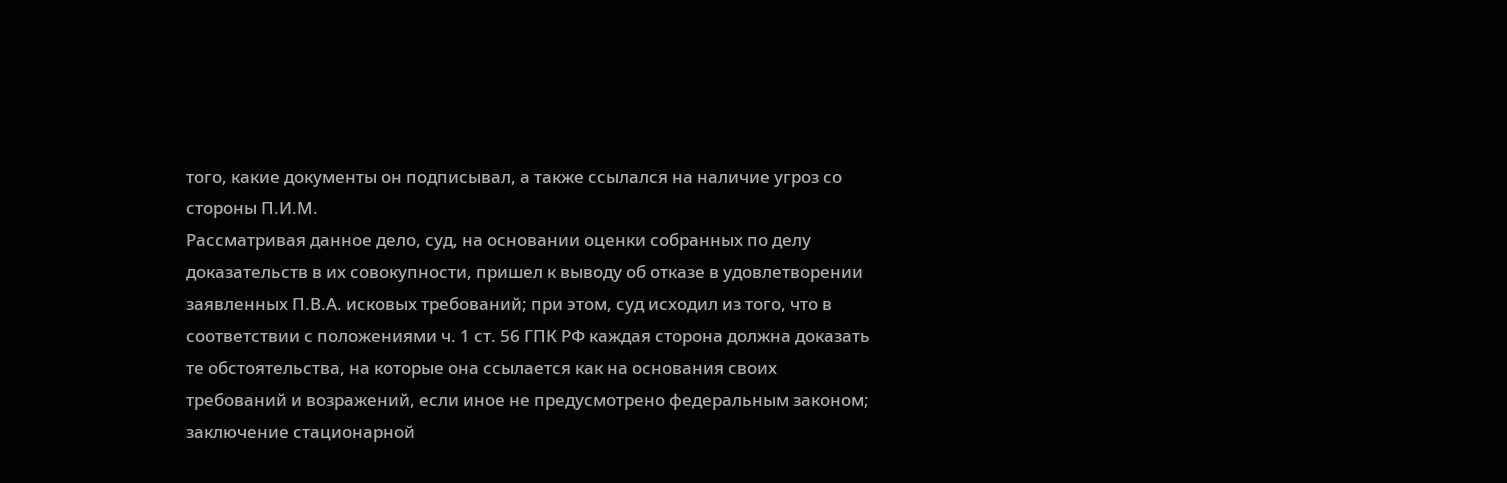того, какие документы он подписывал, а также ссылался на наличие угроз со стороны П.И.М.
Рассматривая данное дело, суд, на основании оценки собранных по делу доказательств в их совокупности, пришел к выводу об отказе в удовлетворении заявленных П.В.А. исковых требований; при этом, суд исходил из того, что в соответствии с положениями ч. 1 ст. 56 ГПК РФ каждая сторона должна доказать те обстоятельства, на которые она ссылается как на основания своих требований и возражений, если иное не предусмотрено федеральным законом; заключение стационарной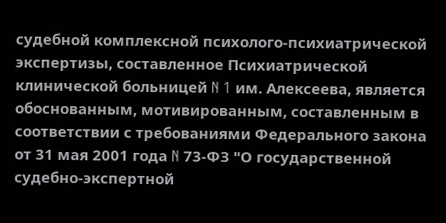судебной комплексной психолого-психиатрической экспертизы, составленное Психиатрической клинической больницей N 1 им. Алексеева, является обоснованным, мотивированным, составленным в соответствии с требованиями Федерального закона от 31 мая 2001 года N 73-ФЗ "О государственной судебно-экспертной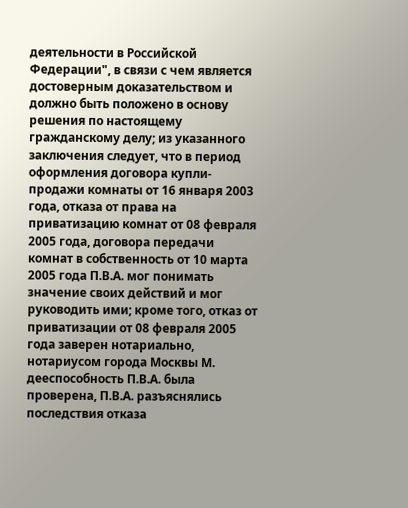деятельности в Российской Федерации", в связи с чем является достоверным доказательством и должно быть положено в основу решения по настоящему гражданскому делу; из указанного заключения следует, что в период оформления договора купли-продажи комнаты от 16 января 2003 года, отказа от права на приватизацию комнат от 08 февраля 2005 года, договора передачи комнат в собственность от 10 марта 2005 года П.В.А. мог понимать значение своих действий и мог руководить ими; кроме того, отказ от приватизации от 08 февраля 2005 года заверен нотариально, нотариусом города Москвы М. дееспособность П.В.А. была проверена, П.В.А. разъяснялись последствия отказа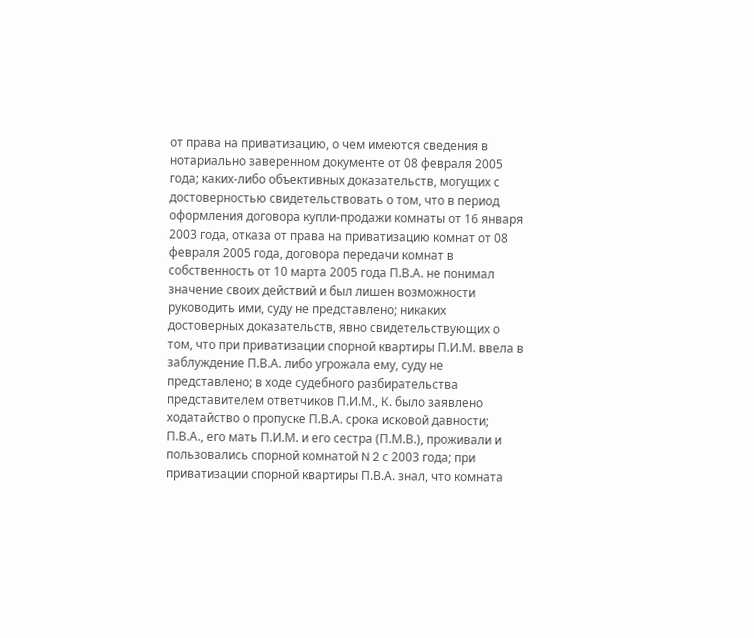от права на приватизацию, о чем имеются сведения в нотариально заверенном документе от 08 февраля 2005 года; каких-либо объективных доказательств, могущих с достоверностью свидетельствовать о том, что в период оформления договора купли-продажи комнаты от 16 января 2003 года, отказа от права на приватизацию комнат от 08 февраля 2005 года, договора передачи комнат в собственность от 10 марта 2005 года П.В.А. не понимал значение своих действий и был лишен возможности руководить ими, суду не представлено; никаких достоверных доказательств, явно свидетельствующих о том, что при приватизации спорной квартиры П.И.М. ввела в заблуждение П.В.А. либо угрожала ему, суду не представлено; в ходе судебного разбирательства представителем ответчиков П.И.М., К. было заявлено ходатайство о пропуске П.В.А. срока исковой давности; П.В.А., его мать П.И.М. и его сестра (П.М.В.), проживали и пользовались спорной комнатой N 2 с 2003 года; при приватизации спорной квартиры П.В.А. знал, что комната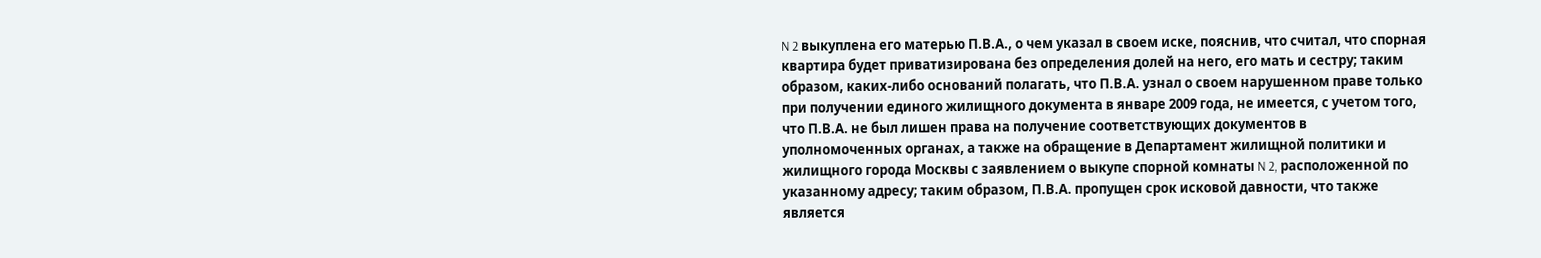N 2 выкуплена его матерью П.В.А., о чем указал в своем иске, пояснив, что считал, что спорная квартира будет приватизирована без определения долей на него, его мать и сестру; таким образом, каких-либо оснований полагать, что П.В.А. узнал о своем нарушенном праве только при получении единого жилищного документа в январе 2009 года, не имеется, с учетом того, что П.В.А. не был лишен права на получение соответствующих документов в уполномоченных органах, а также на обращение в Департамент жилищной политики и жилищного города Москвы с заявлением о выкупе спорной комнаты N 2, расположенной по указанному адресу; таким образом, П.В.А. пропущен срок исковой давности, что также является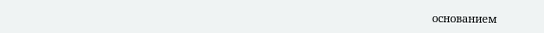основанием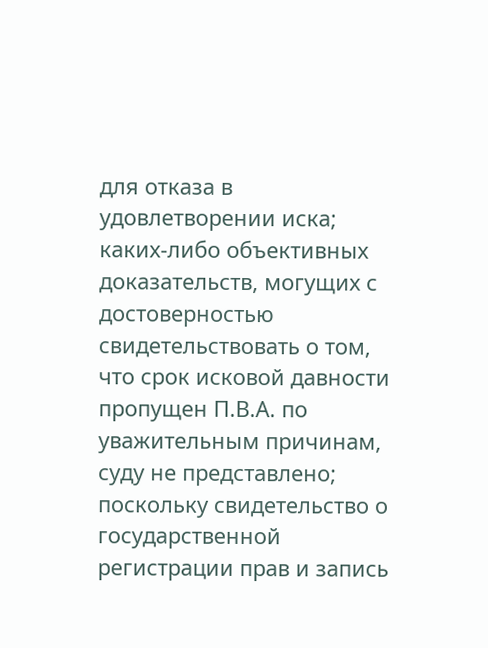для отказа в удовлетворении иска; каких-либо объективных доказательств, могущих с достоверностью свидетельствовать о том, что срок исковой давности пропущен П.В.А. по уважительным причинам, суду не представлено; поскольку свидетельство о государственной регистрации прав и запись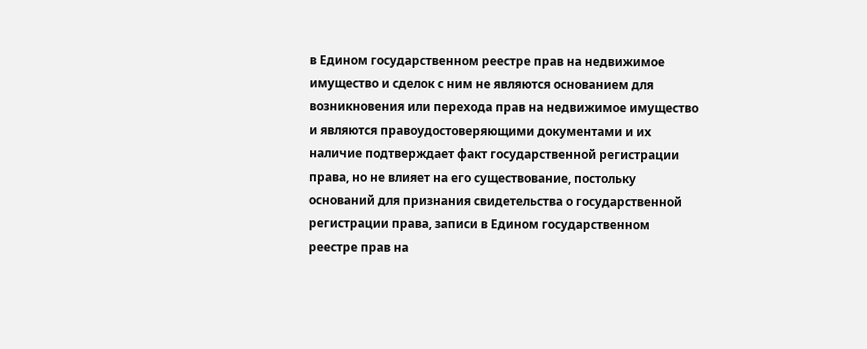в Едином государственном реестре прав на недвижимое имущество и сделок с ним не являются основанием для возникновения или перехода прав на недвижимое имущество и являются правоудостоверяющими документами и их наличие подтверждает факт государственной регистрации права, но не влияет на его существование, постольку оснований для признания свидетельства о государственной регистрации права, записи в Едином государственном реестре прав на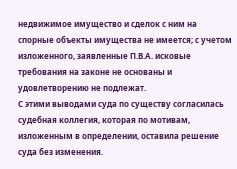недвижимое имущество и сделок с ним на спорные объекты имущества не имеется; с учетом изложенного, заявленные П.В.А. исковые требования на законе не основаны и удовлетворению не подлежат.
С этими выводами суда по существу согласилась судебная коллегия, которая по мотивам, изложенным в определении, оставила решение суда без изменения.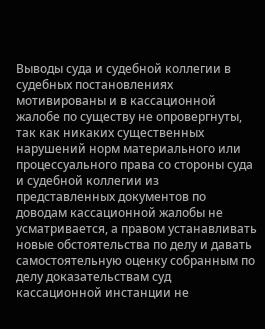Выводы суда и судебной коллегии в судебных постановлениях мотивированы и в кассационной жалобе по существу не опровергнуты, так как никаких существенных нарушений норм материального или процессуального права со стороны суда и судебной коллегии из представленных документов по доводам кассационной жалобы не усматривается, а правом устанавливать новые обстоятельства по делу и давать самостоятельную оценку собранным по делу доказательствам суд кассационной инстанции не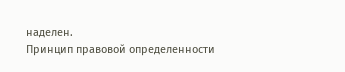наделен.
Принцип правовой определенности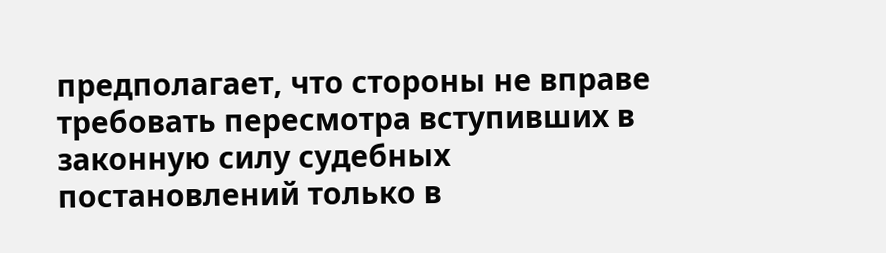предполагает, что стороны не вправе требовать пересмотра вступивших в законную силу судебных постановлений только в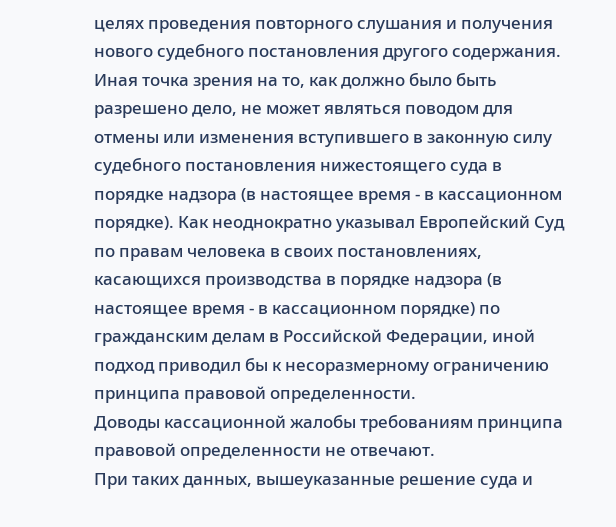целях проведения повторного слушания и получения нового судебного постановления другого содержания. Иная точка зрения на то, как должно было быть разрешено дело, не может являться поводом для отмены или изменения вступившего в законную силу судебного постановления нижестоящего суда в порядке надзора (в настоящее время - в кассационном порядке). Как неоднократно указывал Европейский Суд по правам человека в своих постановлениях, касающихся производства в порядке надзора (в настоящее время - в кассационном порядке) по гражданским делам в Российской Федерации, иной подход приводил бы к несоразмерному ограничению принципа правовой определенности.
Доводы кассационной жалобы требованиям принципа правовой определенности не отвечают.
При таких данных, вышеуказанные решение суда и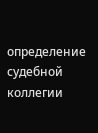определение судебной коллегии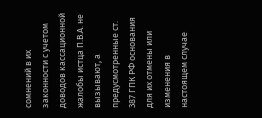сомнений в их законности с учетом доводов кассационной жалобы истца П.В.А. не вызывают, а предусмотренные ст. 387 ГПК РФ основания для их отмены или изменения в настоящем случае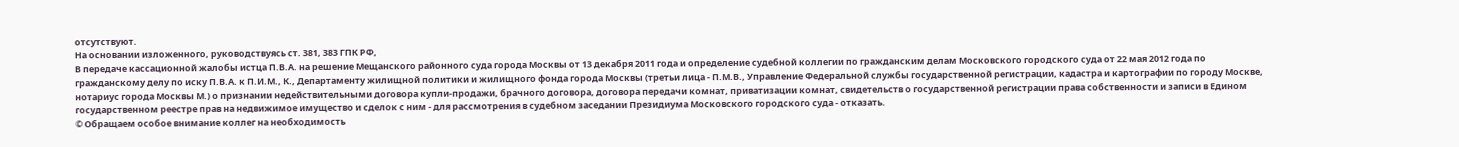отсутствуют.
На основании изложенного, руководствуясь ст. 381, 383 ГПК РФ,
В передаче кассационной жалобы истца П.В.А. на решение Мещанского районного суда города Москвы от 13 декабря 2011 года и определение судебной коллегии по гражданским делам Московского городского суда от 22 мая 2012 года по гражданскому делу по иску П.В.А. к П.И.М., К., Департаменту жилищной политики и жилищного фонда города Москвы (третьи лица - П.М.В., Управление Федеральной службы государственной регистрации, кадастра и картографии по городу Москве, нотариус города Москвы М.) о признании недействительными договора купли-продажи, брачного договора, договора передачи комнат, приватизации комнат, свидетельств о государственной регистрации права собственности и записи в Едином государственном реестре прав на недвижимое имущество и сделок с ним - для рассмотрения в судебном заседании Президиума Московского городского суда - отказать.
© Обращаем особое внимание коллег на необходимость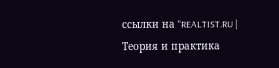ссылки на "REALTIST.RU | Теория и практика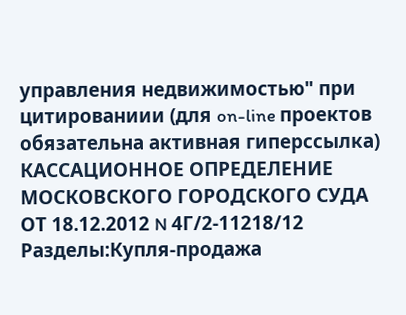управления недвижимостью" при цитированиии (для on-line проектов обязательна активная гиперссылка)
КАССАЦИОННОЕ ОПРЕДЕЛЕНИЕ МОСКОВСКОГО ГОРОДСКОГО СУДА ОТ 18.12.2012 N 4Г/2-11218/12
Разделы:Купля-продажа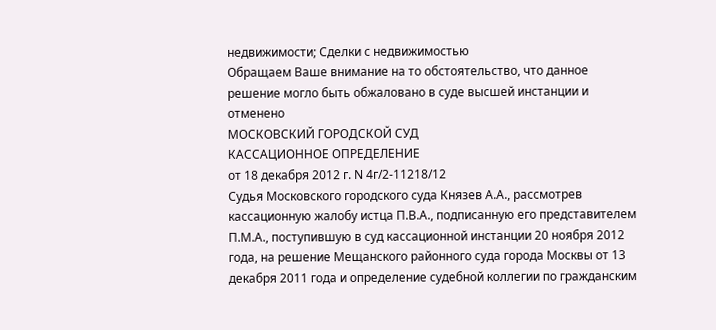недвижимости; Сделки с недвижимостью
Обращаем Ваше внимание на то обстоятельство, что данное решение могло быть обжаловано в суде высшей инстанции и отменено
МОСКОВСКИЙ ГОРОДСКОЙ СУД
КАССАЦИОННОЕ ОПРЕДЕЛЕНИЕ
от 18 декабря 2012 г. N 4г/2-11218/12
Судья Московского городского суда Князев А.А., рассмотрев кассационную жалобу истца П.В.А., подписанную его представителем П.М.А., поступившую в суд кассационной инстанции 20 ноября 2012 года, на решение Мещанского районного суда города Москвы от 13 декабря 2011 года и определение судебной коллегии по гражданским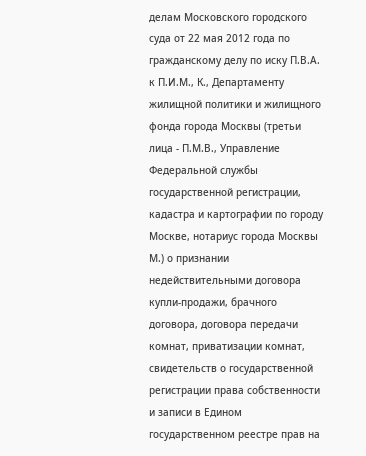делам Московского городского суда от 22 мая 2012 года по гражданскому делу по иску П.В.А. к П.И.М., К., Департаменту жилищной политики и жилищного фонда города Москвы (третьи лица - П.М.В., Управление Федеральной службы государственной регистрации, кадастра и картографии по городу Москве, нотариус города Москвы М.) о признании недействительными договора купли-продажи, брачного договора, договора передачи комнат, приватизации комнат, свидетельств о государственной регистрации права собственности и записи в Едином государственном реестре прав на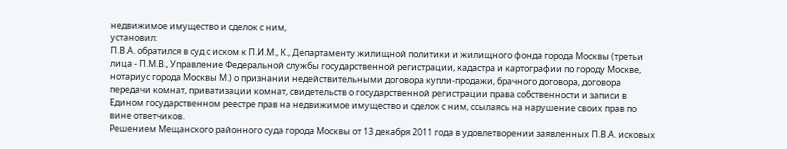недвижимое имущество и сделок с ним,
установил:
П.В.А. обратился в суд с иском к П.И.М., К., Департаменту жилищной политики и жилищного фонда города Москвы (третьи лица - П.М.В., Управление Федеральной службы государственной регистрации, кадастра и картографии по городу Москве, нотариус города Москвы М.) о признании недействительными договора купли-продажи, брачного договора, договора передачи комнат, приватизации комнат, свидетельств о государственной регистрации права собственности и записи в Едином государственном реестре прав на недвижимое имущество и сделок с ним, ссылаясь на нарушение своих прав по вине ответчиков.
Решением Мещанского районного суда города Москвы от 13 декабря 2011 года в удовлетворении заявленных П.В.А. исковых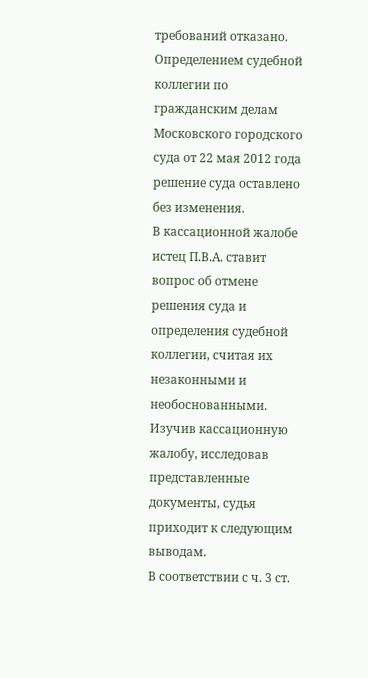требований отказано.
Определением судебной коллегии по гражданским делам Московского городского суда от 22 мая 2012 года решение суда оставлено без изменения.
В кассационной жалобе истец П.В.А. ставит вопрос об отмене решения суда и определения судебной коллегии, считая их незаконными и необоснованными.
Изучив кассационную жалобу, исследовав представленные документы, судья приходит к следующим выводам.
В соответствии с ч. 3 ст.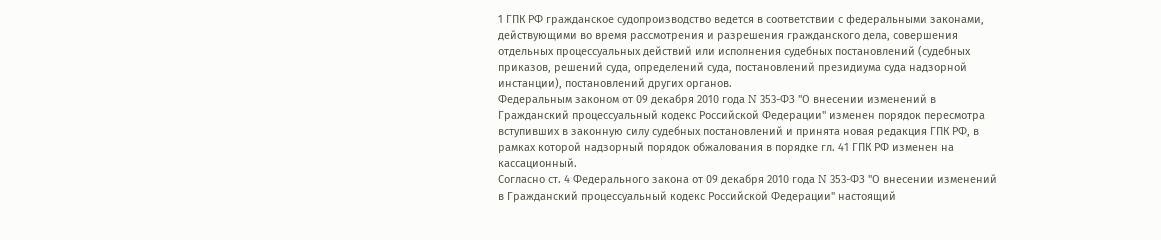1 ГПК РФ гражданское судопроизводство ведется в соответствии с федеральными законами, действующими во время рассмотрения и разрешения гражданского дела, совершения отдельных процессуальных действий или исполнения судебных постановлений (судебных приказов, решений суда, определений суда, постановлений президиума суда надзорной инстанции), постановлений других органов.
Федеральным законом от 09 декабря 2010 года N 353-ФЗ "О внесении изменений в Гражданский процессуальный кодекс Российской Федерации" изменен порядок пересмотра вступивших в законную силу судебных постановлений и принята новая редакция ГПК РФ, в рамках которой надзорный порядок обжалования в порядке гл. 41 ГПК РФ изменен на кассационный.
Согласно ст. 4 Федерального закона от 09 декабря 2010 года N 353-ФЗ "О внесении изменений в Гражданский процессуальный кодекс Российской Федерации" настоящий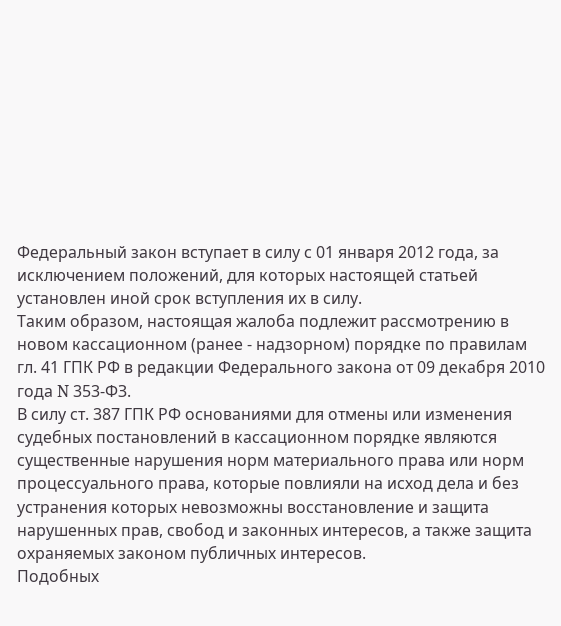Федеральный закон вступает в силу с 01 января 2012 года, за исключением положений, для которых настоящей статьей установлен иной срок вступления их в силу.
Таким образом, настоящая жалоба подлежит рассмотрению в новом кассационном (ранее - надзорном) порядке по правилам гл. 41 ГПК РФ в редакции Федерального закона от 09 декабря 2010 года N 353-ФЗ.
В силу ст. 387 ГПК РФ основаниями для отмены или изменения судебных постановлений в кассационном порядке являются существенные нарушения норм материального права или норм процессуального права, которые повлияли на исход дела и без устранения которых невозможны восстановление и защита нарушенных прав, свобод и законных интересов, а также защита охраняемых законом публичных интересов.
Подобных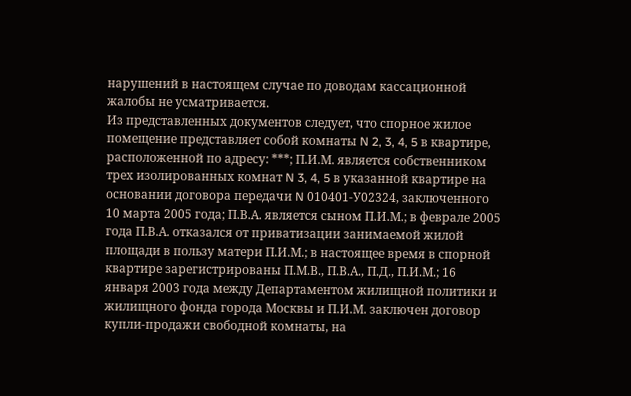нарушений в настоящем случае по доводам кассационной жалобы не усматривается.
Из представленных документов следует, что спорное жилое помещение представляет собой комнаты N 2, 3, 4, 5 в квартире, расположенной по адресу: ***; П.И.М. является собственником трех изолированных комнат N 3, 4, 5 в указанной квартире на основании договора передачи N 010401-У02324, заключенного 10 марта 2005 года; П.В.А. является сыном П.И.М.; в феврале 2005 года П.В.А. отказался от приватизации занимаемой жилой площади в пользу матери П.И.М.; в настоящее время в спорной квартире зарегистрированы П.М.В., П.В.А., П.Д., П.И.М.; 16 января 2003 года между Департаментом жилищной политики и жилищного фонда города Москвы и П.И.М. заключен договор купли-продажи свободной комнаты, на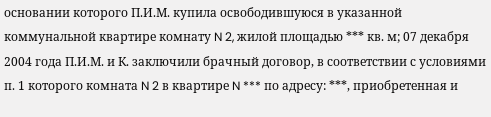основании которого П.И.М. купила освободившуюся в указанной коммунальной квартире комнату N 2, жилой площадью *** кв. м; 07 декабря 2004 года П.И.М. и К. заключили брачный договор, в соответствии с условиями п. 1 которого комната N 2 в квартире N *** по адресу: ***, приобретенная и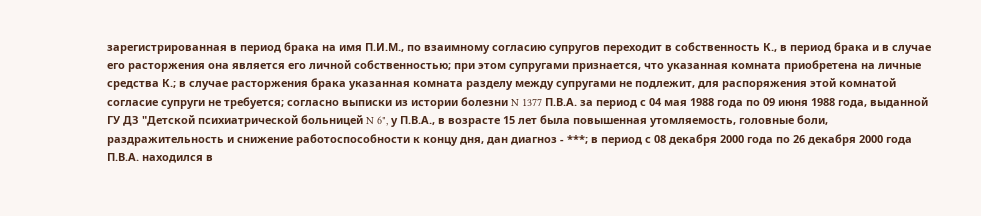зарегистрированная в период брака на имя П.И.М., по взаимному согласию супругов переходит в собственность К., в период брака и в случае его расторжения она является его личной собственностью; при этом супругами признается, что указанная комната приобретена на личные средства К.; в случае расторжения брака указанная комната разделу между супругами не подлежит, для распоряжения этой комнатой согласие супруги не требуется; согласно выписки из истории болезни N 1377 П.В.А. за период с 04 мая 1988 года по 09 июня 1988 года, выданной ГУ ДЗ "Детской психиатрической больницей N 6", у П.В.А., в возрасте 15 лет была повышенная утомляемость, головные боли, раздражительность и снижение работоспособности к концу дня, дан диагноз - ***; в период с 08 декабря 2000 года по 26 декабря 2000 года П.В.А. находился в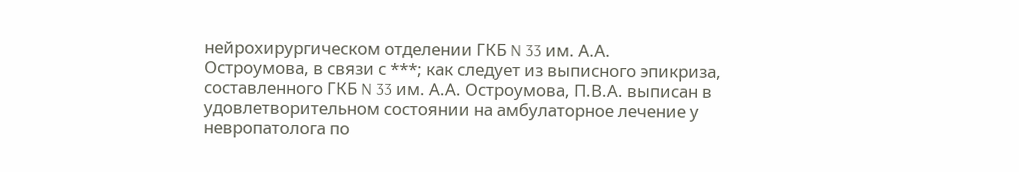нейрохирургическом отделении ГКБ N 33 им. А.А. Остроумова, в связи с ***; как следует из выписного эпикриза, составленного ГКБ N 33 им. А.А. Остроумова, П.В.А. выписан в удовлетворительном состоянии на амбулаторное лечение у невропатолога по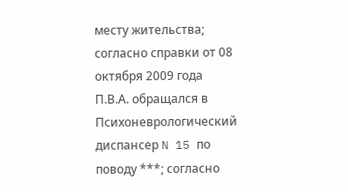месту жительства; согласно справки от 08 октября 2009 года П.В.А. обращался в Психоневрологический диспансер N 15 по поводу ***; согласно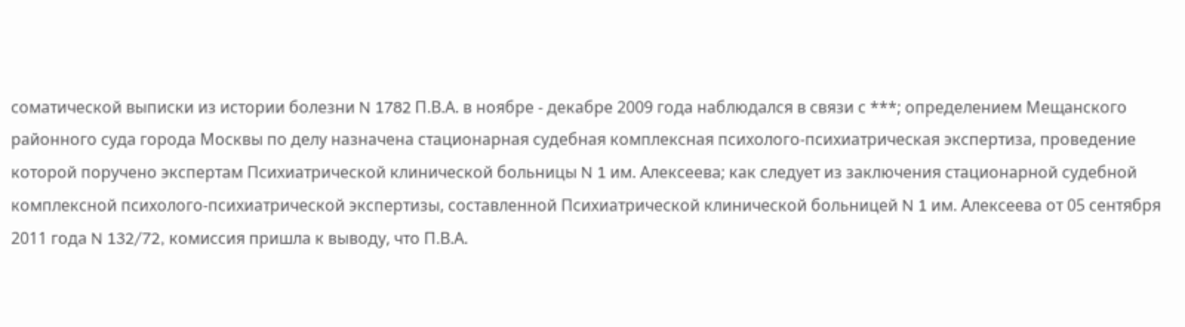соматической выписки из истории болезни N 1782 П.В.А. в ноябре - декабре 2009 года наблюдался в связи с ***; определением Мещанского районного суда города Москвы по делу назначена стационарная судебная комплексная психолого-психиатрическая экспертиза, проведение которой поручено экспертам Психиатрической клинической больницы N 1 им. Алексеева; как следует из заключения стационарной судебной комплексной психолого-психиатрической экспертизы, составленной Психиатрической клинической больницей N 1 им. Алексеева от 05 сентября 2011 года N 132/72, комиссия пришла к выводу, что П.В.А.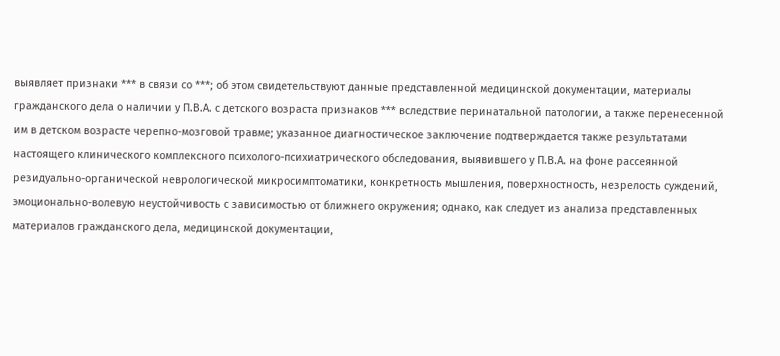выявляет признаки *** в связи со ***; об этом свидетельствуют данные представленной медицинской документации, материалы гражданского дела о наличии у П.В.А. с детского возраста признаков *** вследствие перинатальной патологии, а также перенесенной им в детском возрасте черепно-мозговой травме; указанное диагностическое заключение подтверждается также результатами настоящего клинического комплексного психолого-психиатрического обследования, выявившего у П.В.А. на фоне рассеянной резидуально-органической неврологической микросимптоматики, конкретность мышления, поверхностность, незрелость суждений, эмоционально-волевую неустойчивость с зависимостью от ближнего окружения; однако, как следует из анализа представленных материалов гражданского дела, медицинской документации,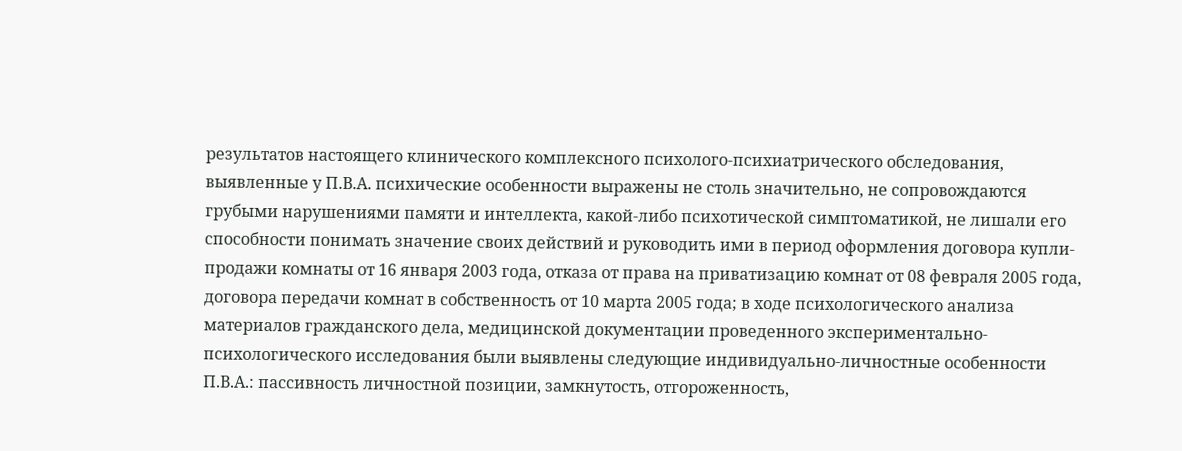результатов настоящего клинического комплексного психолого-психиатрического обследования, выявленные у П.В.А. психические особенности выражены не столь значительно, не сопровождаются грубыми нарушениями памяти и интеллекта, какой-либо психотической симптоматикой, не лишали его способности понимать значение своих действий и руководить ими в период оформления договора купли-продажи комнаты от 16 января 2003 года, отказа от права на приватизацию комнат от 08 февраля 2005 года, договора передачи комнат в собственность от 10 марта 2005 года; в ходе психологического анализа материалов гражданского дела, медицинской документации проведенного экспериментально-психологического исследования были выявлены следующие индивидуально-личностные особенности П.В.А.: пассивность личностной позиции, замкнутость, отгороженность,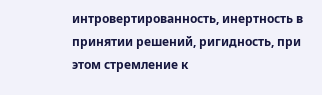интровертированность, инертность в принятии решений, ригидность, при этом стремление к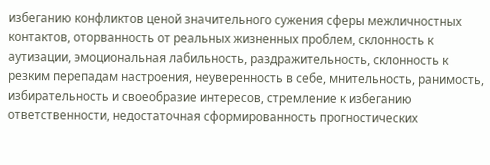избеганию конфликтов ценой значительного сужения сферы межличностных контактов, оторванность от реальных жизненных проблем, склонность к аутизации, эмоциональная лабильность, раздражительность, склонность к резким перепадам настроения, неуверенность в себе, мнительность, ранимость, избирательность и своеобразие интересов, стремление к избеганию ответственности, недостаточная сформированность прогностических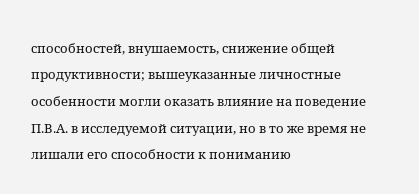способностей, внушаемость, снижение общей продуктивности; вышеуказанные личностные особенности могли оказать влияние на поведение П.В.А. в исследуемой ситуации, но в то же время не лишали его способности к пониманию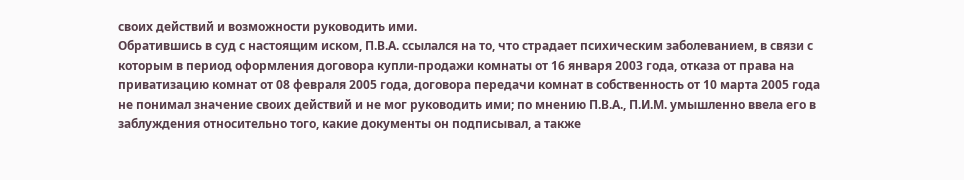своих действий и возможности руководить ими.
Обратившись в суд с настоящим иском, П.В.А. ссылался на то, что страдает психическим заболеванием, в связи с которым в период оформления договора купли-продажи комнаты от 16 января 2003 года, отказа от права на приватизацию комнат от 08 февраля 2005 года, договора передачи комнат в собственность от 10 марта 2005 года не понимал значение своих действий и не мог руководить ими; по мнению П.В.А., П.И.М. умышленно ввела его в заблуждения относительно того, какие документы он подписывал, а также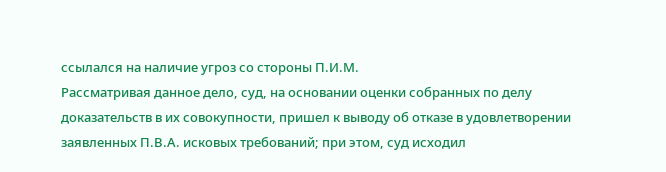ссылался на наличие угроз со стороны П.И.М.
Рассматривая данное дело, суд, на основании оценки собранных по делу доказательств в их совокупности, пришел к выводу об отказе в удовлетворении заявленных П.В.А. исковых требований; при этом, суд исходил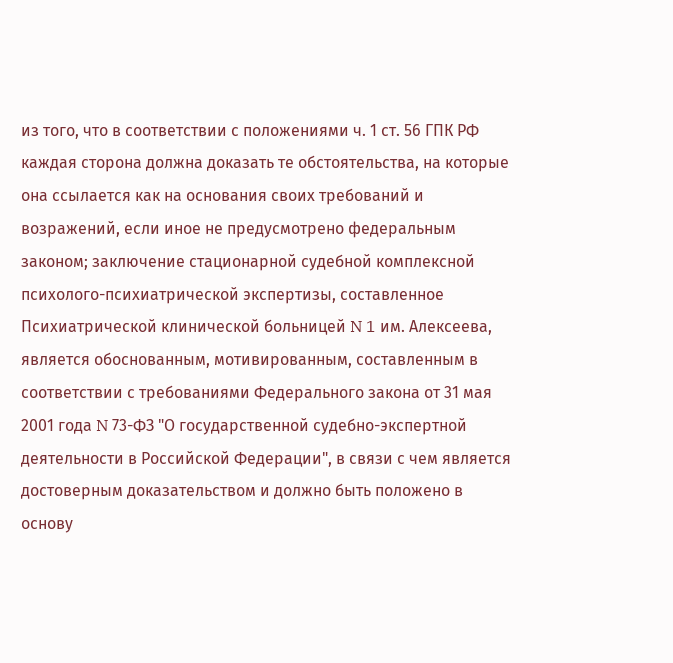из того, что в соответствии с положениями ч. 1 ст. 56 ГПК РФ каждая сторона должна доказать те обстоятельства, на которые она ссылается как на основания своих требований и возражений, если иное не предусмотрено федеральным законом; заключение стационарной судебной комплексной психолого-психиатрической экспертизы, составленное Психиатрической клинической больницей N 1 им. Алексеева, является обоснованным, мотивированным, составленным в соответствии с требованиями Федерального закона от 31 мая 2001 года N 73-ФЗ "О государственной судебно-экспертной деятельности в Российской Федерации", в связи с чем является достоверным доказательством и должно быть положено в основу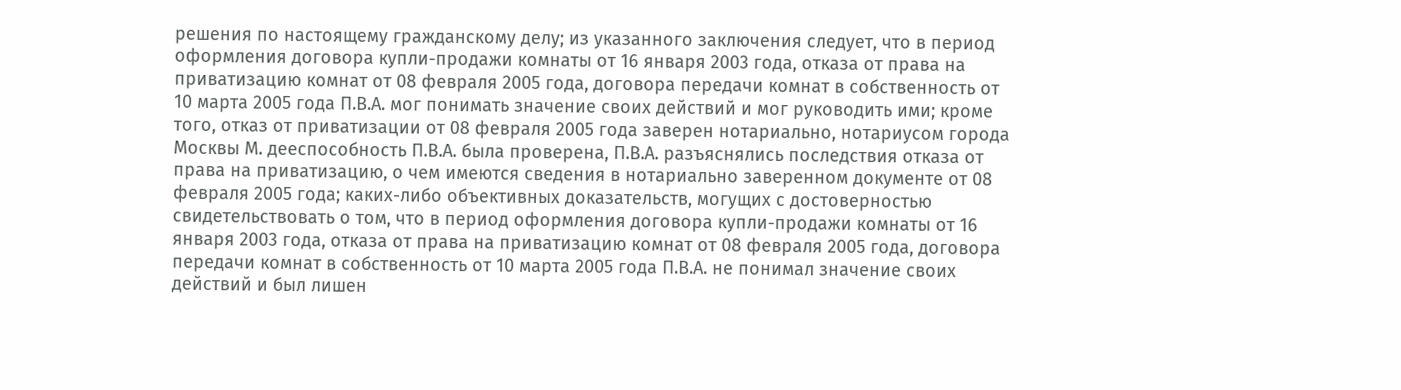решения по настоящему гражданскому делу; из указанного заключения следует, что в период оформления договора купли-продажи комнаты от 16 января 2003 года, отказа от права на приватизацию комнат от 08 февраля 2005 года, договора передачи комнат в собственность от 10 марта 2005 года П.В.А. мог понимать значение своих действий и мог руководить ими; кроме того, отказ от приватизации от 08 февраля 2005 года заверен нотариально, нотариусом города Москвы М. дееспособность П.В.А. была проверена, П.В.А. разъяснялись последствия отказа от права на приватизацию, о чем имеются сведения в нотариально заверенном документе от 08 февраля 2005 года; каких-либо объективных доказательств, могущих с достоверностью свидетельствовать о том, что в период оформления договора купли-продажи комнаты от 16 января 2003 года, отказа от права на приватизацию комнат от 08 февраля 2005 года, договора передачи комнат в собственность от 10 марта 2005 года П.В.А. не понимал значение своих действий и был лишен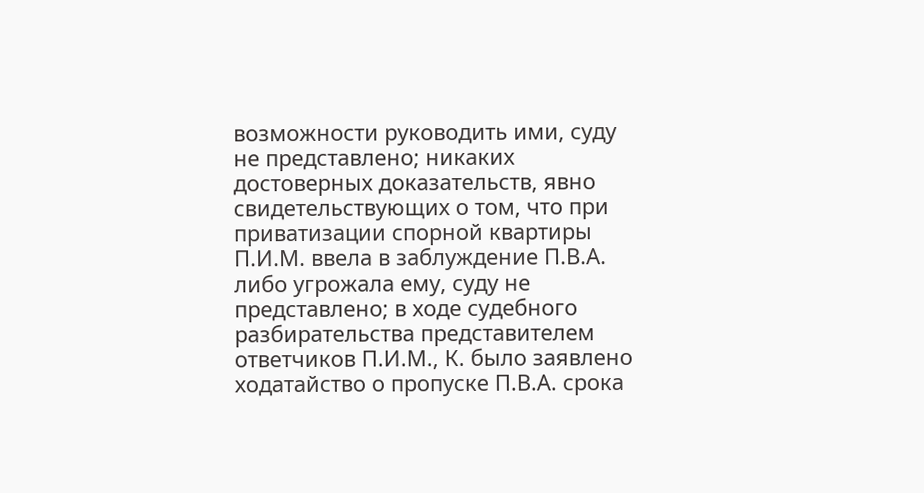возможности руководить ими, суду не представлено; никаких достоверных доказательств, явно свидетельствующих о том, что при приватизации спорной квартиры П.И.М. ввела в заблуждение П.В.А. либо угрожала ему, суду не представлено; в ходе судебного разбирательства представителем ответчиков П.И.М., К. было заявлено ходатайство о пропуске П.В.А. срока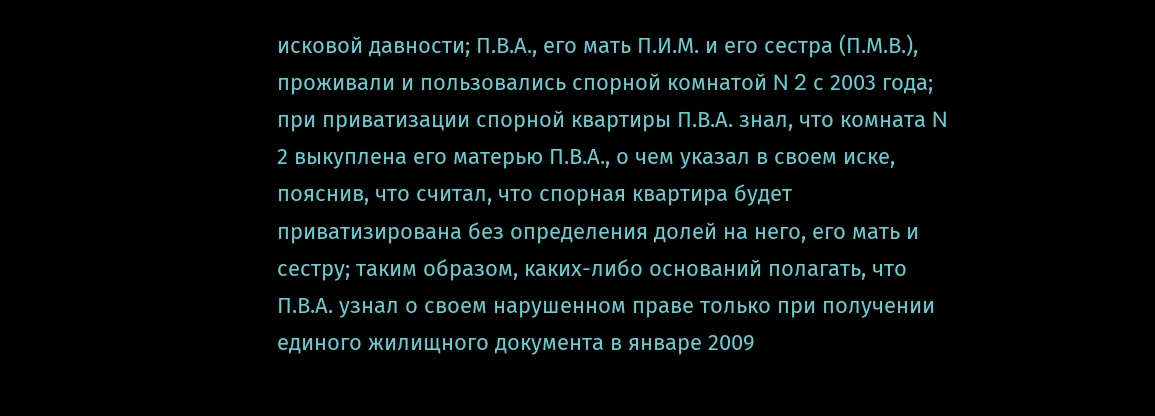исковой давности; П.В.А., его мать П.И.М. и его сестра (П.М.В.), проживали и пользовались спорной комнатой N 2 с 2003 года; при приватизации спорной квартиры П.В.А. знал, что комната N 2 выкуплена его матерью П.В.А., о чем указал в своем иске, пояснив, что считал, что спорная квартира будет приватизирована без определения долей на него, его мать и сестру; таким образом, каких-либо оснований полагать, что П.В.А. узнал о своем нарушенном праве только при получении единого жилищного документа в январе 2009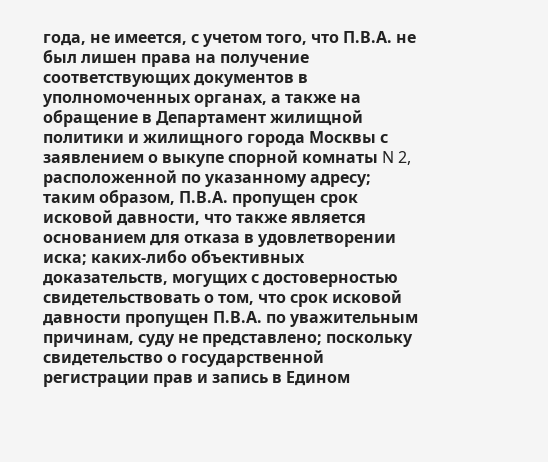года, не имеется, с учетом того, что П.В.А. не был лишен права на получение соответствующих документов в уполномоченных органах, а также на обращение в Департамент жилищной политики и жилищного города Москвы с заявлением о выкупе спорной комнаты N 2, расположенной по указанному адресу; таким образом, П.В.А. пропущен срок исковой давности, что также является основанием для отказа в удовлетворении иска; каких-либо объективных доказательств, могущих с достоверностью свидетельствовать о том, что срок исковой давности пропущен П.В.А. по уважительным причинам, суду не представлено; поскольку свидетельство о государственной регистрации прав и запись в Едином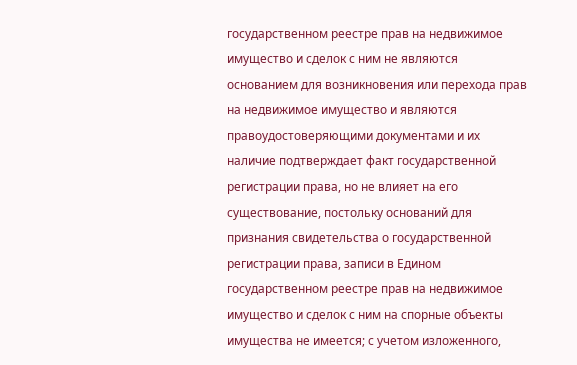государственном реестре прав на недвижимое имущество и сделок с ним не являются основанием для возникновения или перехода прав на недвижимое имущество и являются правоудостоверяющими документами и их наличие подтверждает факт государственной регистрации права, но не влияет на его существование, постольку оснований для признания свидетельства о государственной регистрации права, записи в Едином государственном реестре прав на недвижимое имущество и сделок с ним на спорные объекты имущества не имеется; с учетом изложенного,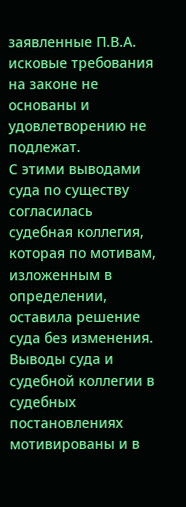заявленные П.В.А. исковые требования на законе не основаны и удовлетворению не подлежат.
С этими выводами суда по существу согласилась судебная коллегия, которая по мотивам, изложенным в определении, оставила решение суда без изменения.
Выводы суда и судебной коллегии в судебных постановлениях мотивированы и в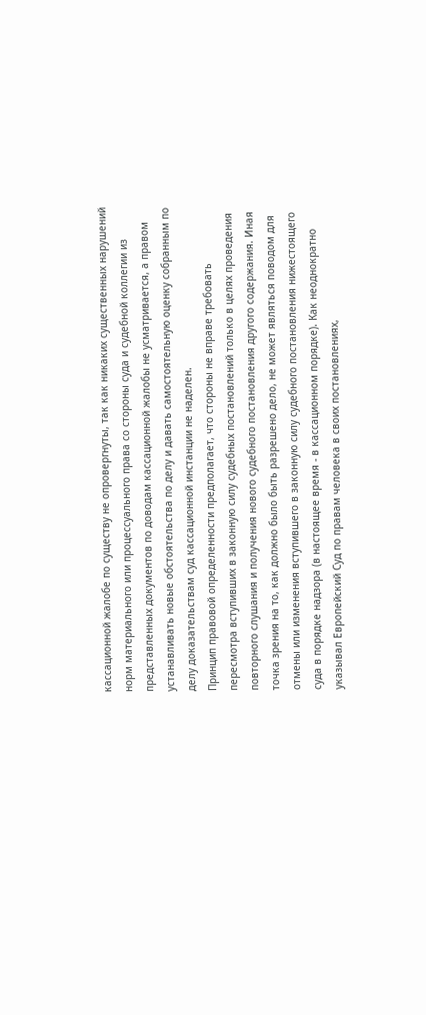кассационной жалобе по существу не опровергнуты, так как никаких существенных нарушений норм материального или процессуального права со стороны суда и судебной коллегии из представленных документов по доводам кассационной жалобы не усматривается, а правом устанавливать новые обстоятельства по делу и давать самостоятельную оценку собранным по делу доказательствам суд кассационной инстанции не наделен.
Принцип правовой определенности предполагает, что стороны не вправе требовать пересмотра вступивших в законную силу судебных постановлений только в целях проведения повторного слушания и получения нового судебного постановления другого содержания. Иная точка зрения на то, как должно было быть разрешено дело, не может являться поводом для отмены или изменения вступившего в законную силу судебного постановления нижестоящего суда в порядке надзора (в настоящее время - в кассационном порядке). Как неоднократно указывал Европейский Суд по правам человека в своих постановлениях,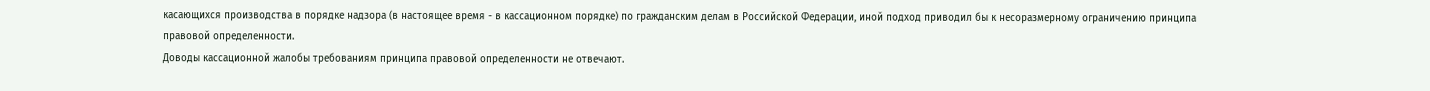касающихся производства в порядке надзора (в настоящее время - в кассационном порядке) по гражданским делам в Российской Федерации, иной подход приводил бы к несоразмерному ограничению принципа правовой определенности.
Доводы кассационной жалобы требованиям принципа правовой определенности не отвечают.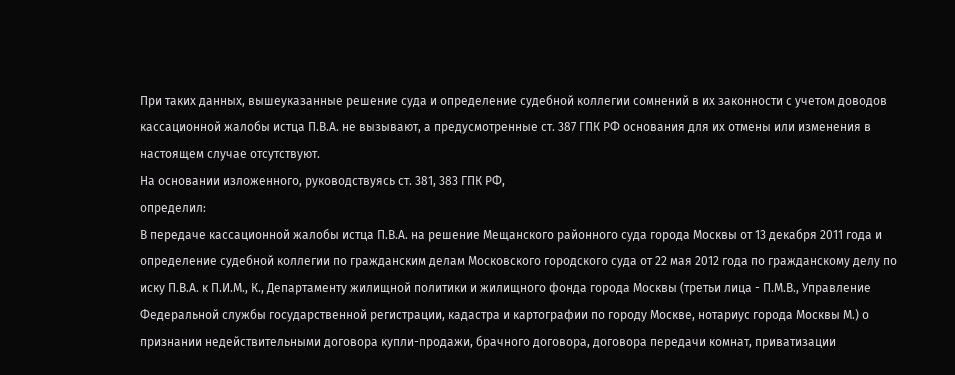При таких данных, вышеуказанные решение суда и определение судебной коллегии сомнений в их законности с учетом доводов кассационной жалобы истца П.В.А. не вызывают, а предусмотренные ст. 387 ГПК РФ основания для их отмены или изменения в настоящем случае отсутствуют.
На основании изложенного, руководствуясь ст. 381, 383 ГПК РФ,
определил:
В передаче кассационной жалобы истца П.В.А. на решение Мещанского районного суда города Москвы от 13 декабря 2011 года и определение судебной коллегии по гражданским делам Московского городского суда от 22 мая 2012 года по гражданскому делу по иску П.В.А. к П.И.М., К., Департаменту жилищной политики и жилищного фонда города Москвы (третьи лица - П.М.В., Управление Федеральной службы государственной регистрации, кадастра и картографии по городу Москве, нотариус города Москвы М.) о признании недействительными договора купли-продажи, брачного договора, договора передачи комнат, приватизации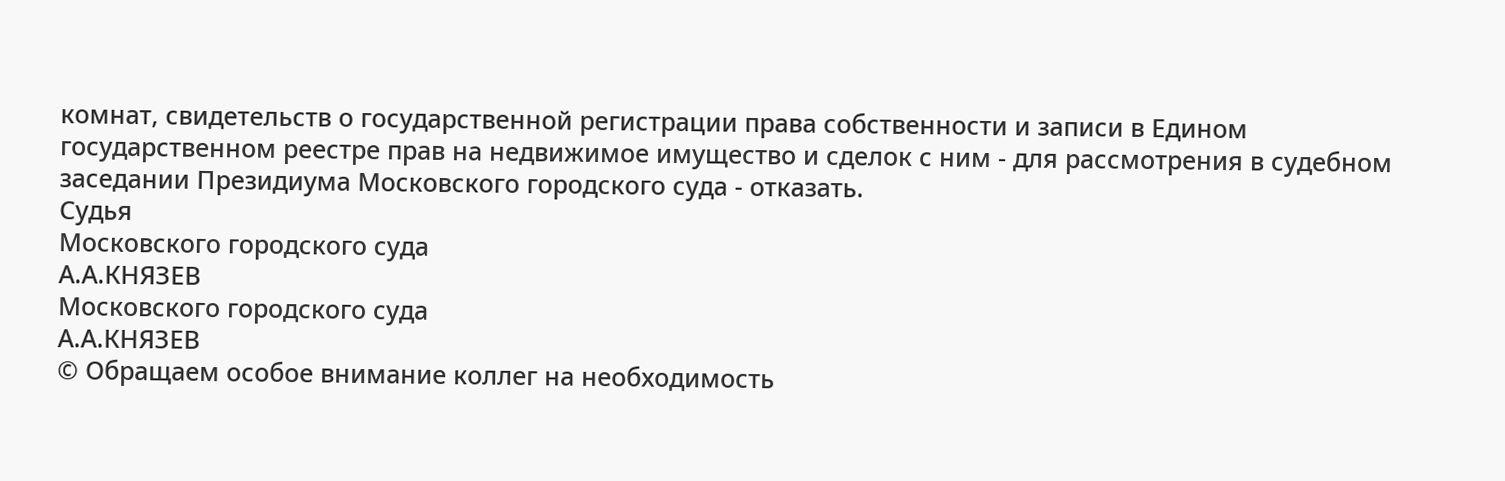комнат, свидетельств о государственной регистрации права собственности и записи в Едином государственном реестре прав на недвижимое имущество и сделок с ним - для рассмотрения в судебном заседании Президиума Московского городского суда - отказать.
Судья
Московского городского суда
А.А.КНЯЗЕВ
Московского городского суда
А.А.КНЯЗЕВ
© Обращаем особое внимание коллег на необходимость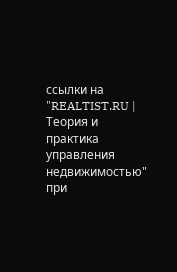ссылки на "REALTIST.RU | Теория и практика управления недвижимостью" при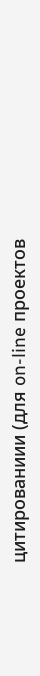цитированиии (для on-line проектов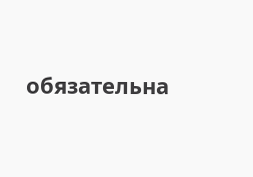обязательна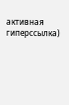активная гиперссылка)